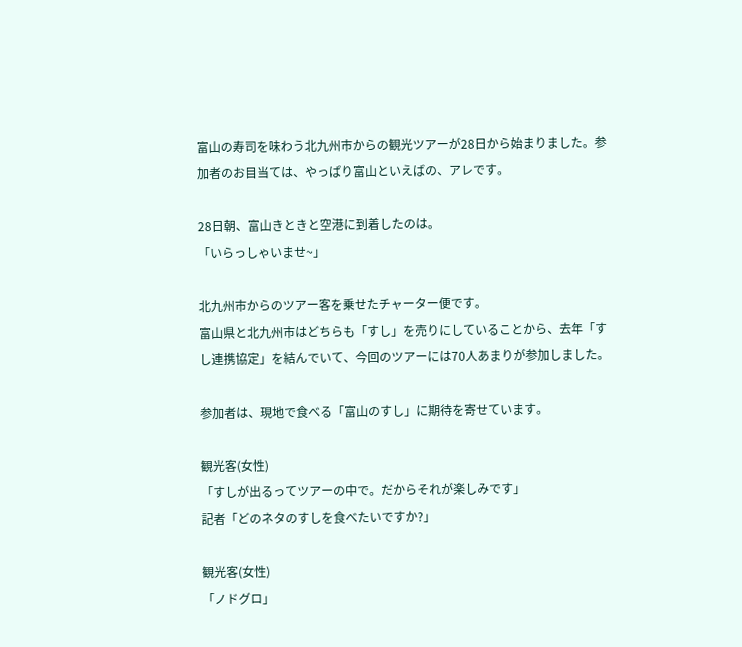富山の寿司を味わう北九州市からの観光ツアーが28日から始まりました。参加者のお目当ては、やっぱり富山といえばの、アレです。

28日朝、富山きときと空港に到着したのは。
「いらっしゃいませ~」

北九州市からのツアー客を乗せたチャーター便です。
富山県と北九州市はどちらも「すし」を売りにしていることから、去年「すし連携協定」を結んでいて、今回のツアーには70人あまりが参加しました。

参加者は、現地で食べる「富山のすし」に期待を寄せています。

観光客(女性)
「すしが出るってツアーの中で。だからそれが楽しみです」
記者「どのネタのすしを食べたいですか?」

観光客(女性)
「ノドグロ」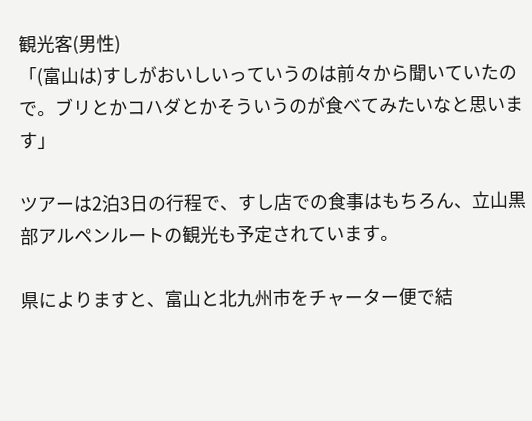観光客(男性)
「(富山は)すしがおいしいっていうのは前々から聞いていたので。ブリとかコハダとかそういうのが食べてみたいなと思います」

ツアーは2泊3日の行程で、すし店での食事はもちろん、立山黒部アルペンルートの観光も予定されています。

県によりますと、富山と北九州市をチャーター便で結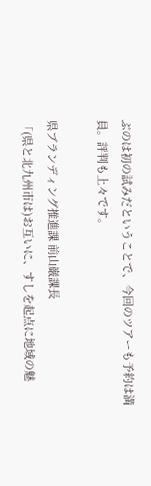ぶのは初の試みだということで、今回のツアーも予約は満員。評判も上々です。

県ブランディング推進課 前山巌課長
「(県と北九州市は)お互いに、すしを起点に地域の魅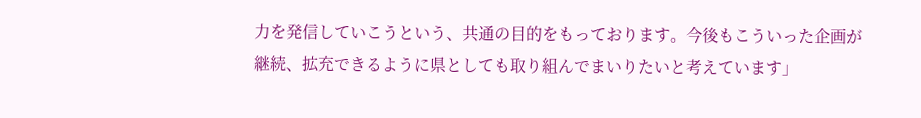力を発信していこうという、共通の目的をもっております。今後もこういった企画が継続、拡充できるように県としても取り組んでまいりたいと考えています」